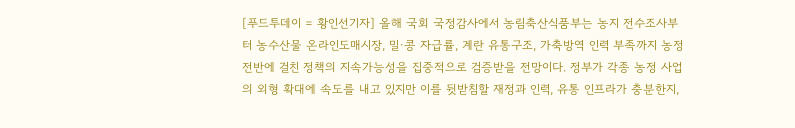[푸드투데이 = 황인선기자] 올해 국회 국정감사에서 농림축산식품부는 농지 전수조사부터 농수산물 온라인도매시장, 밀·콩 자급률, 계란 유통구조, 가축방역 인력 부족까지 농정 전반에 걸친 정책의 지속가능성을 집중적으로 검증받을 전망이다. 정부가 각종 농정 사업의 외형 확대에 속도를 내고 있지만 이를 뒷받침할 재정과 인력, 유통 인프라가 충분한지,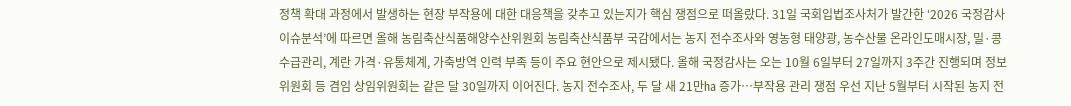정책 확대 과정에서 발생하는 현장 부작용에 대한 대응책을 갖추고 있는지가 핵심 쟁점으로 떠올랐다. 31일 국회입법조사처가 발간한 ‘2026 국정감사 이슈분석’에 따르면 올해 농림축산식품해양수산위원회 농림축산식품부 국감에서는 농지 전수조사와 영농형 태양광, 농수산물 온라인도매시장, 밀·콩 수급관리, 계란 가격·유통체계, 가축방역 인력 부족 등이 주요 현안으로 제시됐다. 올해 국정감사는 오는 10월 6일부터 27일까지 3주간 진행되며 정보위원회 등 겸임 상임위원회는 같은 달 30일까지 이어진다. 농지 전수조사, 두 달 새 21만㏊ 증가…부작용 관리 쟁점 우선 지난 5월부터 시작된 농지 전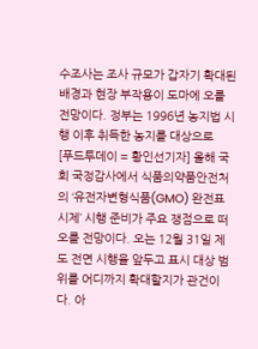수조사는 조사 규모가 갑자기 확대된 배경과 현장 부작용이 도마에 오를 전망이다. 정부는 1996년 농지법 시행 이후 취득한 농지를 대상으로
[푸드투데이 = 황인선기자] 올해 국회 국정감사에서 식품의약품안전처의 ‘유전자변형식품(GMO) 완전표시제’ 시행 준비가 주요 쟁점으로 떠오를 전망이다. 오는 12월 31일 제도 전면 시행을 앞두고 표시 대상 범위를 어디까지 확대할지가 관건이다. 아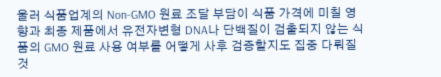울러 식품업계의 Non-GMO 원료 조달 부담이 식품 가격에 미칠 영향과 최종 제품에서 유전자변형 DNA나 단백질이 검출되지 않는 식품의 GMO 원료 사용 여부를 어떻게 사후 검증할지도 집중 다뤄질 것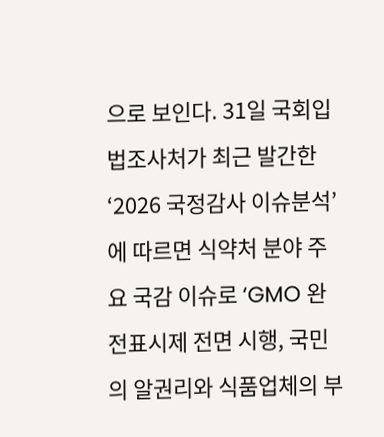으로 보인다. 31일 국회입법조사처가 최근 발간한 ‘2026 국정감사 이슈분석’에 따르면 식약처 분야 주요 국감 이슈로 ‘GMO 완전표시제 전면 시행, 국민의 알권리와 식품업체의 부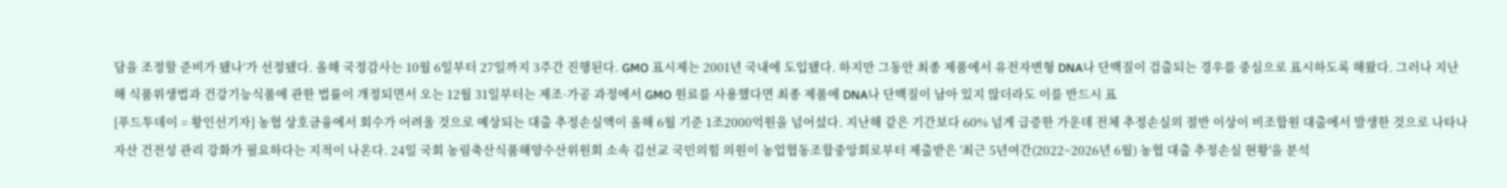담을 조정할 준비가 됐나’가 선정됐다. 올해 국정감사는 10월 6일부터 27일까지 3주간 진행된다. GMO 표시제는 2001년 국내에 도입됐다. 하지만 그동안 최종 제품에서 유전자변형 DNA나 단백질이 검출되는 경우를 중심으로 표시하도록 해왔다. 그러나 지난해 식품위생법과 건강기능식품에 관한 법률이 개정되면서 오는 12월 31일부터는 제조·가공 과정에서 GMO 원료를 사용했다면 최종 제품에 DNA나 단백질이 남아 있지 않더라도 이를 반드시 표
[푸드투데이 = 황인선기자] 농협 상호금융에서 회수가 어려울 것으로 예상되는 대출 추정손실액이 올해 6월 기준 1조2000억원을 넘어섰다. 지난해 같은 기간보다 60% 넘게 급증한 가운데 전체 추정손실의 절반 이상이 비조합원 대출에서 발생한 것으로 나타나 자산 건전성 관리 강화가 필요하다는 지적이 나온다. 24일 국회 농림축산식품해양수산위원회 소속 김선교 국민의힘 의원이 농업협동조합중앙회로부터 제출받은 '최근 5년여간(2022~2026년 6월) 농협 대출 추정손실 현황'을 분석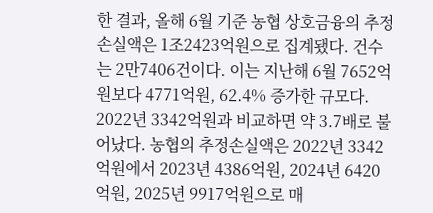한 결과, 올해 6월 기준 농협 상호금융의 추정손실액은 1조2423억원으로 집계됐다. 건수는 2만7406건이다. 이는 지난해 6월 7652억원보다 4771억원, 62.4% 증가한 규모다. 2022년 3342억원과 비교하면 약 3.7배로 불어났다. 농협의 추정손실액은 2022년 3342억원에서 2023년 4386억원, 2024년 6420억원, 2025년 9917억원으로 매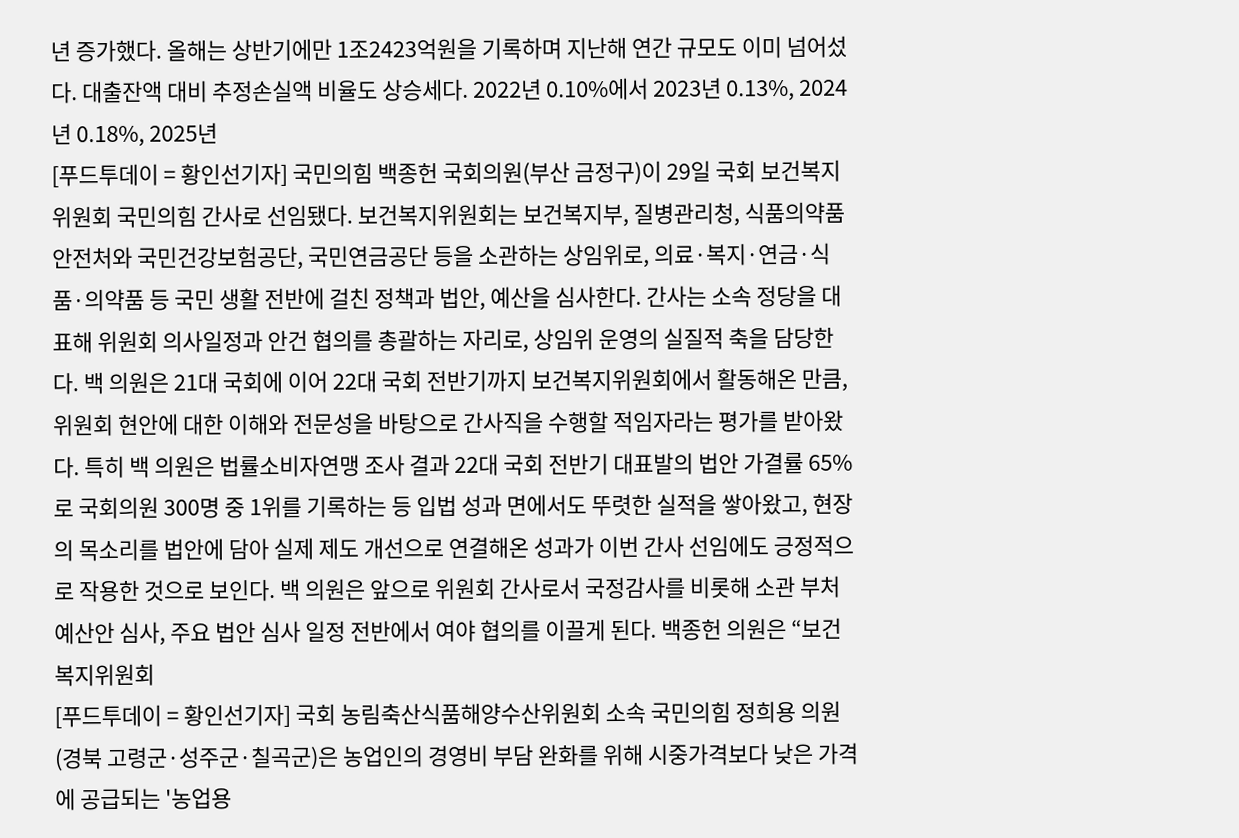년 증가했다. 올해는 상반기에만 1조2423억원을 기록하며 지난해 연간 규모도 이미 넘어섰다. 대출잔액 대비 추정손실액 비율도 상승세다. 2022년 0.10%에서 2023년 0.13%, 2024년 0.18%, 2025년
[푸드투데이 = 황인선기자] 국민의힘 백종헌 국회의원(부산 금정구)이 29일 국회 보건복지위원회 국민의힘 간사로 선임됐다. 보건복지위원회는 보건복지부, 질병관리청, 식품의약품안전처와 국민건강보험공단, 국민연금공단 등을 소관하는 상임위로, 의료·복지·연금·식품·의약품 등 국민 생활 전반에 걸친 정책과 법안, 예산을 심사한다. 간사는 소속 정당을 대표해 위원회 의사일정과 안건 협의를 총괄하는 자리로, 상임위 운영의 실질적 축을 담당한다. 백 의원은 21대 국회에 이어 22대 국회 전반기까지 보건복지위원회에서 활동해온 만큼, 위원회 현안에 대한 이해와 전문성을 바탕으로 간사직을 수행할 적임자라는 평가를 받아왔다. 특히 백 의원은 법률소비자연맹 조사 결과 22대 국회 전반기 대표발의 법안 가결률 65%로 국회의원 300명 중 1위를 기록하는 등 입법 성과 면에서도 뚜렷한 실적을 쌓아왔고, 현장의 목소리를 법안에 담아 실제 제도 개선으로 연결해온 성과가 이번 간사 선임에도 긍정적으로 작용한 것으로 보인다. 백 의원은 앞으로 위원회 간사로서 국정감사를 비롯해 소관 부처 예산안 심사, 주요 법안 심사 일정 전반에서 여야 협의를 이끌게 된다. 백종헌 의원은 “보건복지위원회
[푸드투데이 = 황인선기자] 국회 농림축산식품해양수산위원회 소속 국민의힘 정희용 의원(경북 고령군·성주군·칠곡군)은 농업인의 경영비 부담 완화를 위해 시중가격보다 낮은 가격에 공급되는 '농업용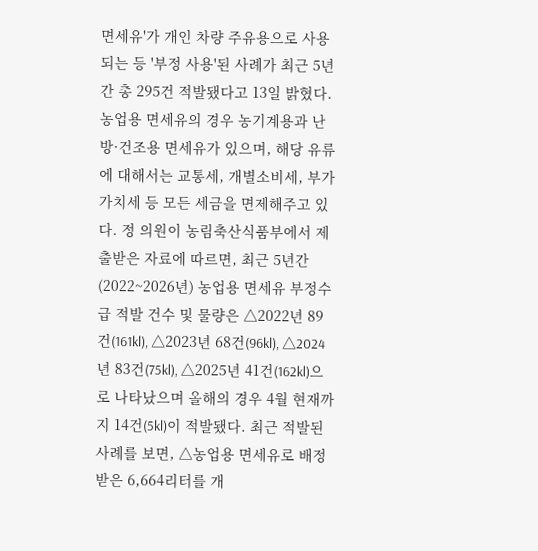면세유'가 개인 차량 주유용으로 사용되는 등 '부정 사용'된 사례가 최근 5년간 총 295건 적발됐다고 13일 밝혔다. 농업용 면세유의 경우 농기계용과 난방·건조용 면세유가 있으며, 해당 유류에 대해서는 교통세, 개별소비세, 부가가치세 등 모든 세금을 면제해주고 있다. 정 의원이 농림축산식품부에서 제출받은 자료에 따르면, 최근 5년간(2022~2026년) 농업용 면세유 부정수급 적발 건수 및 물량은 △2022년 89건(161kl), △2023년 68건(96kl), △2024년 83건(75kl), △2025년 41건(162kl)으로 나타났으며 올해의 경우 4월 현재까지 14건(5kl)이 적발됐다. 최근 적발된 사례를 보면, △농업용 면세유로 배정받은 6,664리터를 개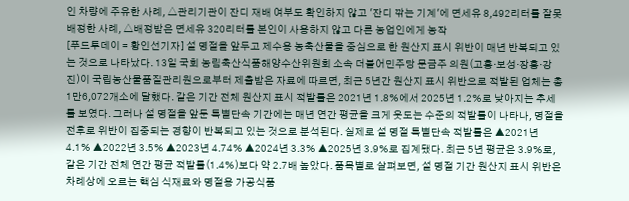인 차량에 주유한 사례, △관리기관이 잔디 재배 여부도 확인하지 않고 '잔디 깎는 기계'에 면세유 8,492리터를 잘못 배정한 사례, △배정받은 면세유 320리터를 본인이 사용하지 않고 다른 농업인에게 농작
[푸드투데이 = 황인선기자] 설 명절을 앞두고 제수용 농축산물을 중심으로 한 원산지 표시 위반이 매년 반복되고 있는 것으로 나타났다. 13일 국회 농림축산식품해양수산위원회 소속 더불어민주당 문금주 의원(고흥·보성·장흥·강진)이 국립농산물품질관리원으로부터 제출받은 자료에 따르면, 최근 5년간 원산지 표시 위반으로 적발된 업체는 총 1만6,072개소에 달했다. 같은 기간 전체 원산지 표시 적발률은 2021년 1.8%에서 2025년 1.2%로 낮아지는 추세를 보였다. 그러나 설 명절을 앞둔 특별단속 기간에는 매년 연간 평균을 크게 웃도는 수준의 적발률이 나타나, 명절을 전후로 위반이 집중되는 경향이 반복되고 있는 것으로 분석된다. 실제로 설 명절 특별단속 적발률은 ▲2021년 4.1% ▲2022년 3.5% ▲2023년 4.74% ▲2024년 3.3% ▲2025년 3.9%로 집계됐다. 최근 5년 평균은 3.9%로, 같은 기간 전체 연간 평균 적발률(1.4%)보다 약 2.7배 높았다. 품목별로 살펴보면, 설 명절 기간 원산지 표시 위반은 차례상에 오르는 핵심 식재료와 명절용 가공식품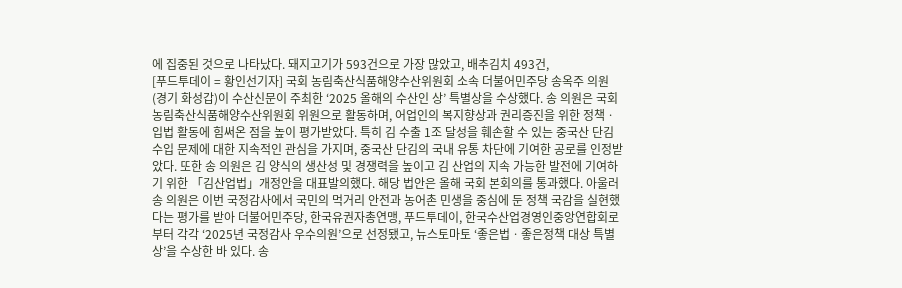에 집중된 것으로 나타났다. 돼지고기가 593건으로 가장 많았고, 배추김치 493건,
[푸드투데이 = 황인선기자] 국회 농림축산식품해양수산위원회 소속 더불어민주당 송옥주 의원(경기 화성갑)이 수산신문이 주최한 ‘2025 올해의 수산인 상’ 특별상을 수상했다. 송 의원은 국회 농림축산식품해양수산위원회 위원으로 활동하며, 어업인의 복지향상과 권리증진을 위한 정책ㆍ입법 활동에 힘써온 점을 높이 평가받았다. 특히 김 수출 1조 달성을 훼손할 수 있는 중국산 단김 수입 문제에 대한 지속적인 관심을 가지며, 중국산 단김의 국내 유통 차단에 기여한 공로를 인정받았다. 또한 송 의원은 김 양식의 생산성 및 경쟁력을 높이고 김 산업의 지속 가능한 발전에 기여하기 위한 「김산업법」개정안을 대표발의했다. 해당 법안은 올해 국회 본회의를 통과했다. 아울러 송 의원은 이번 국정감사에서 국민의 먹거리 안전과 농어촌 민생을 중심에 둔 정책 국감을 실현했다는 평가를 받아 더불어민주당, 한국유권자총연맹, 푸드투데이, 한국수산업경영인중앙연합회로부터 각각 ‘2025년 국정감사 우수의원’으로 선정됐고, 뉴스토마토 ‘좋은법ㆍ좋은정책 대상 특별상’을 수상한 바 있다. 송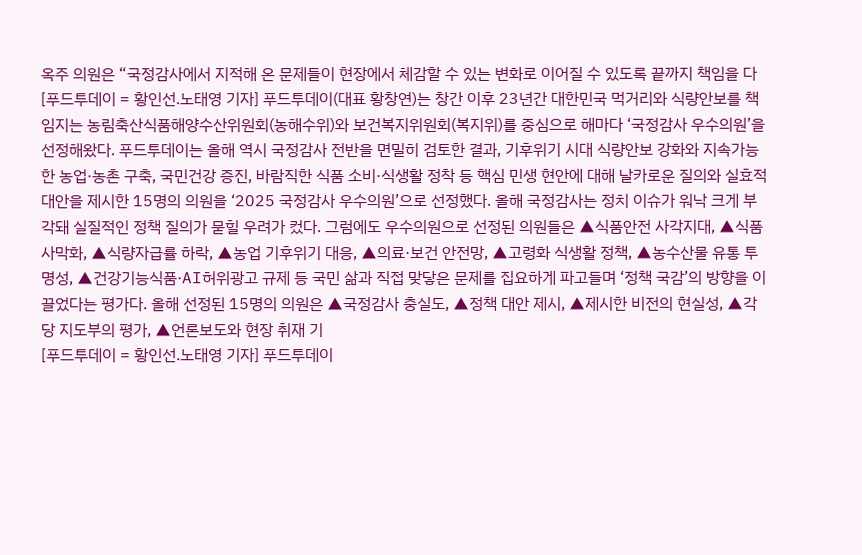옥주 의원은 “국정감사에서 지적해 온 문제들이 현장에서 체감할 수 있는 변화로 이어질 수 있도록 끝까지 책임을 다
[푸드투데이 = 황인선.노태영 기자] 푸드투데이(대표 황창연)는 창간 이후 23년간 대한민국 먹거리와 식량안보를 책임지는 농림축산식품해양수산위원회(농해수위)와 보건복지위원회(복지위)를 중심으로 해마다 ‘국정감사 우수의원’을 선정해왔다. 푸드투데이는 올해 역시 국정감사 전반을 면밀히 검토한 결과, 기후위기 시대 식량안보 강화와 지속가능한 농업·농촌 구축, 국민건강 증진, 바람직한 식품 소비·식생활 정착 등 핵심 민생 현안에 대해 날카로운 질의와 실효적 대안을 제시한 15명의 의원을 ‘2025 국정감사 우수의원’으로 선정했다. 올해 국정감사는 정치 이슈가 워낙 크게 부각돼 실질적인 정책 질의가 묻힐 우려가 컸다. 그럼에도 우수의원으로 선정된 의원들은 ▲식품안전 사각지대, ▲식품사막화, ▲식량자급률 하락, ▲농업 기후위기 대응, ▲의료·보건 안전망, ▲고령화 식생활 정책, ▲농수산물 유통 투명성, ▲건강기능식품·AI허위광고 규제 등 국민 삶과 직접 맞닿은 문제를 집요하게 파고들며 ‘정책 국감’의 방향을 이끌었다는 평가다. 올해 선정된 15명의 의원은 ▲국정감사 충실도, ▲정책 대안 제시, ▲제시한 비전의 현실성, ▲각 당 지도부의 평가, ▲언론보도와 현장 취재 기
[푸드투데이 = 황인선.노태영 기자] 푸드투데이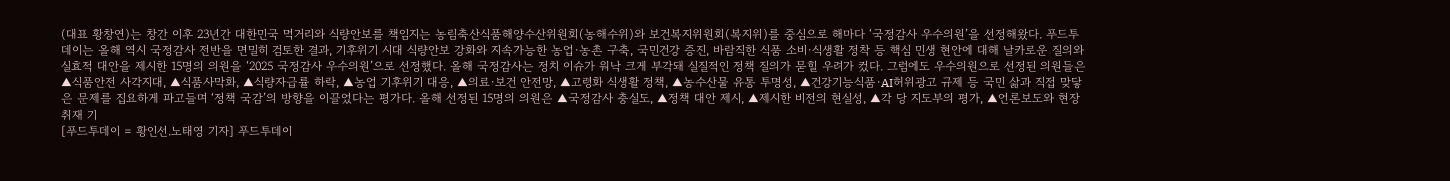(대표 황창연)는 창간 이후 23년간 대한민국 먹거리와 식량안보를 책임지는 농림축산식품해양수산위원회(농해수위)와 보건복지위원회(복지위)를 중심으로 해마다 ‘국정감사 우수의원’을 선정해왔다. 푸드투데이는 올해 역시 국정감사 전반을 면밀히 검토한 결과, 기후위기 시대 식량안보 강화와 지속가능한 농업·농촌 구축, 국민건강 증진, 바람직한 식품 소비·식생활 정착 등 핵심 민생 현안에 대해 날카로운 질의와 실효적 대안을 제시한 15명의 의원을 ‘2025 국정감사 우수의원’으로 선정했다. 올해 국정감사는 정치 이슈가 워낙 크게 부각돼 실질적인 정책 질의가 묻힐 우려가 컸다. 그럼에도 우수의원으로 선정된 의원들은 ▲식품안전 사각지대, ▲식품사막화, ▲식량자급률 하락, ▲농업 기후위기 대응, ▲의료·보건 안전망, ▲고령화 식생활 정책, ▲농수산물 유통 투명성, ▲건강기능식품·AI허위광고 규제 등 국민 삶과 직접 맞닿은 문제를 집요하게 파고들며 ‘정책 국감’의 방향을 이끌었다는 평가다. 올해 선정된 15명의 의원은 ▲국정감사 충실도, ▲정책 대안 제시, ▲제시한 비전의 현실성, ▲각 당 지도부의 평가, ▲언론보도와 현장 취재 기
[푸드투데이 = 황인선.노태영 기자] 푸드투데이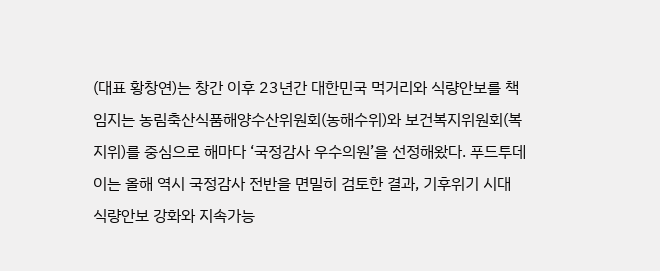(대표 황창연)는 창간 이후 23년간 대한민국 먹거리와 식량안보를 책임지는 농림축산식품해양수산위원회(농해수위)와 보건복지위원회(복지위)를 중심으로 해마다 ‘국정감사 우수의원’을 선정해왔다. 푸드투데이는 올해 역시 국정감사 전반을 면밀히 검토한 결과, 기후위기 시대 식량안보 강화와 지속가능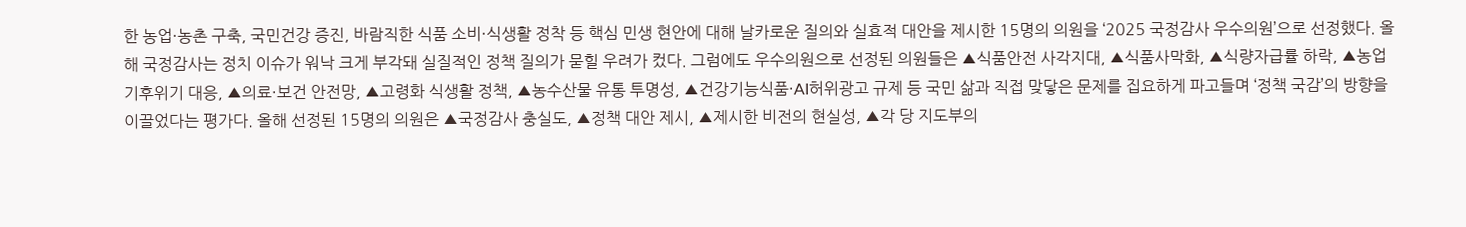한 농업·농촌 구축, 국민건강 증진, 바람직한 식품 소비·식생활 정착 등 핵심 민생 현안에 대해 날카로운 질의와 실효적 대안을 제시한 15명의 의원을 ‘2025 국정감사 우수의원’으로 선정했다. 올해 국정감사는 정치 이슈가 워낙 크게 부각돼 실질적인 정책 질의가 묻힐 우려가 컸다. 그럼에도 우수의원으로 선정된 의원들은 ▲식품안전 사각지대, ▲식품사막화, ▲식량자급률 하락, ▲농업 기후위기 대응, ▲의료·보건 안전망, ▲고령화 식생활 정책, ▲농수산물 유통 투명성, ▲건강기능식품·AI허위광고 규제 등 국민 삶과 직접 맞닿은 문제를 집요하게 파고들며 ‘정책 국감’의 방향을 이끌었다는 평가다. 올해 선정된 15명의 의원은 ▲국정감사 충실도, ▲정책 대안 제시, ▲제시한 비전의 현실성, ▲각 당 지도부의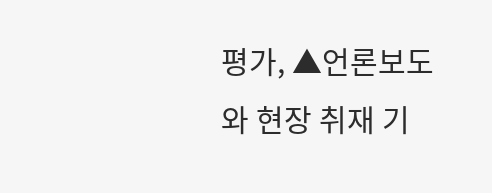평가, ▲언론보도와 현장 취재 기